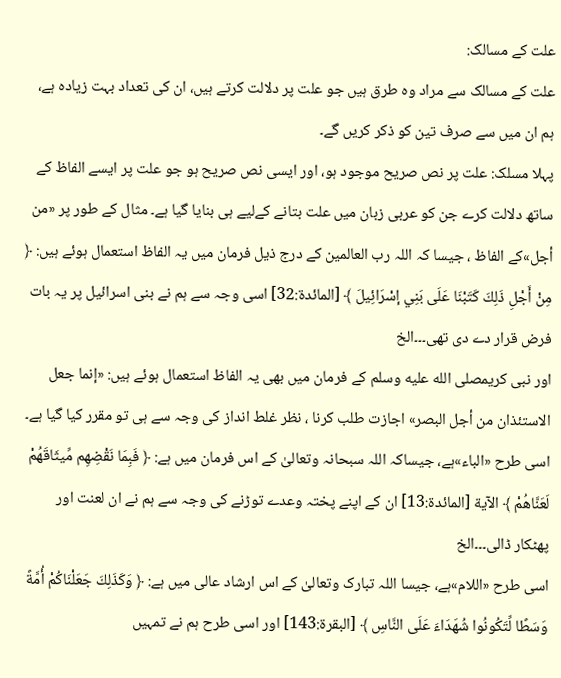علت کے مسالک:
علت کے مسالک سے مراد وہ طرق ہیں جو علت پر دلالت کرتے ہیں، ان کی تعداد بہت زیادہ ہے، ہم ان میں سے صرف تین کو ذکر کریں گے۔
پہلا مسلک: علت پر نص صریح موجود ہو، اور ایسی نص صریح ہو جو علت پر ایسے الفاظ کے ساتھ دلالت کرے جن کو عربی زبان میں علت بتانے کےلیے ہی بنایا گیا ہے۔ مثال کے طور پر «من أجل»کے الفاظ ، جیسا کہ اللہ رب العالمین کے درج ذیل فرمان میں یہ الفاظ استعمال ہوئے ہیں: ﴿ مِنْ أَجْلِ ذَلِكَ كَتَبْنَا عَلَى بَنِي إسْرَائِيلَ ﴾ [المائدة:32] اسی وجہ سے ہم نے بنی اسرائیل پر یہ بات فرض قرار دے دی تھی۔۔۔الخ
اور نبی کریمصلى الله عليه وسلم کے فرمان میں بھی یہ الفاظ استعمال ہوئے ہیں: «إنما جعل الاستئذان من أجل البصر» اجازت طلب کرنا ، نظر غلط انداز کی وجہ سے ہی تو مقرر کیا گیا ہے۔
اسی طرح «الباء»ہے، جیساکہ اللہ سبحانہ وتعالیٰ کے اس فرمان میں ہے: ﴿ فَبِمَا نَقْضِهِم مِّيثَاقَهُمْ لَعَنَّاهُمْ ﴾ الآية [المائدة:13] ان کے اپنے پختہ وعدے توڑنے کی وجہ سے ہم نے ان لعنت اور پھٹکار ڈالی۔۔۔الخ
اسی طرح «اللام»ہے، جیسا اللہ تبارک وتعالیٰ کے اس ارشاد عالی میں ہے: ﴿ وَكَذَلِكَ جَعَلْنَاكُمْ أُمَّةً وَسَطًا لِّتَكُونُوا شُهَدَاءَ عَلَى النَّاسِ ﴾ [البقرة:143] اور اسی طرح ہم نے تمہیں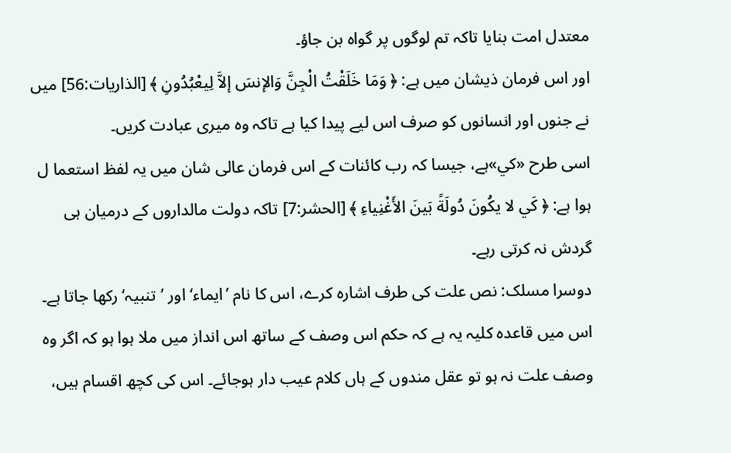معتدل امت بنایا تاکہ تم لوگوں پر گواہ بن جاؤ۔
اور اس فرمان ذیشان میں ہے: ﴿ وَمَا خَلَقْتُ الْجِنَّ وَالإنسَ إلاَّ لِيعْبُدُونِ ﴾ [الذاريات:56] میں نے جنوں اور انسانوں کو صرف اس لیے پیدا کیا ہے تاکہ وہ میری عبادت کریں۔
اسی طرح «كي»ہے، جیسا کہ رب کائنات کے اس فرمان عالی شان میں یہ لفظ استعما ل ہوا ہے: ﴿ كَي لا يكُونَ دُولَةً بَينَ الأَغْنِياءِ ﴾ [الحشر:7] تاکہ دولت مالداروں کے درمیان ہی گردش نہ کرتی رہے۔
دوسرا مسلک: نص علت کی طرف اشارہ کرے، اس کا نام ’ایماء‘ اور ’تنبیہ‘ رکھا جاتا ہے۔ اس میں قاعدہ کلیہ یہ ہے کہ حکم اس وصف کے ساتھ اس انداز میں ملا ہوا ہو کہ اگر وہ وصف علت نہ ہو تو عقل مندوں کے ہاں کلام عیب دار ہوجائے۔ اس کی کچھ اقسام ہیں،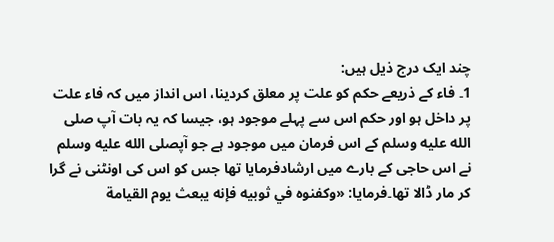چند ایک درج ذیل ہیں:
1۔ فاء کے ذریعے حکم کو علت پر معلق کردینا، اس انداز میں کہ فاء علت پر داخل ہو اور حکم اس سے پہلے موجود ہو، جیسا کہ یہ بات آپ صلى الله عليه وسلم کے اس فرمان میں موجود ہے جو آپصلى الله عليه وسلم نے اس حاجی کے بارے میں ارشادفرمایا تھا جس کو اس کی اونٹنی نے گرا کر مار ڈالا تھا۔فرمایا: «وكفنوه في ثوبيه فإنه يبعث يوم القيامة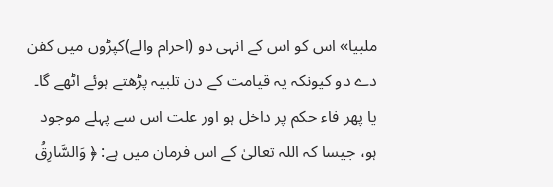ملبيا» اس کو اس کے انہی دو (احرام والے)کپڑوں میں کفن دے دو کیونکہ یہ قیامت کے دن تلبیہ پڑھتے ہوئے اٹھے گا۔
یا پھر فاء حکم پر داخل ہو اور علت اس سے پہلے موجود ہو، جیسا کہ اللہ تعالیٰ کے اس فرمان میں ہے: ﴿ وَالسَّارِقُ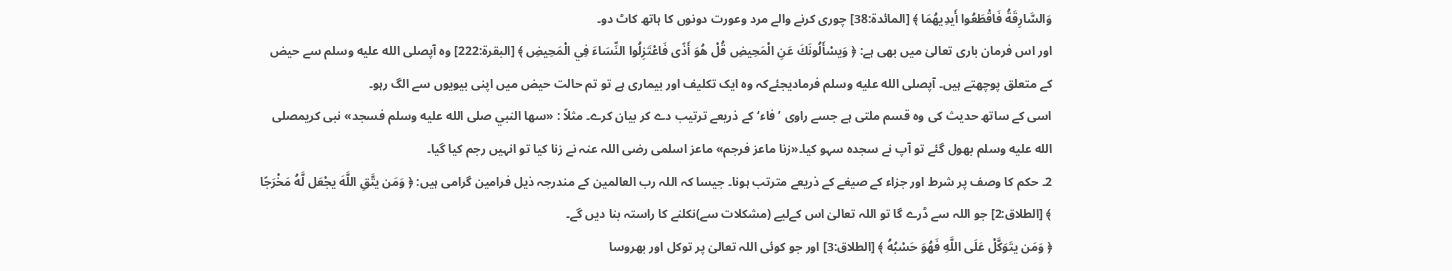وَالسَّارِقَةُ فَاقْطَعُوا أَيدِيهُمَا ﴾ [المائدة:38] چوری کرنے والے مرد وعورت دونوں کا ہاتھ کاٹ دو۔
اور اس فرمان باری تعالیٰ میں بھی ہے: ﴿ وَيسْأَلُونَكَ عَنِ الْمَحِيضِ قُلْ هُوَ أَذًى فَاعْتَزِلُوا النِّسَاءَ فِي الْمَحِيضِ ﴾ [البقرة:222] وہ آپصلى الله عليه وسلم سے حیض کے متعلق پوچھتے ہیں۔ آپصلى الله عليه وسلم فرمادیجئےکہ وہ ایک تکلیف اور بیماری ہے تو تم حالت حیض میں اپنی بیویوں سے الگ رہو۔
اسی کے ساتھ حدیث کی وہ قسم ملتی ہے جسے راوی ’فاء‘ کے ذریعے ترتیب دے کر بیان کرے۔ مثلاً : «سها النبي صلى الله عليه وسلم فسجد» نبی کریمصلى الله عليه وسلم بھول گئے تو آپ نے سجدہ سہو کیا۔«زنا ماعز فرجم» ماعز اسلمی رضی اللہ عنہ نے زنا کیا تو انہیں رجم کیا گیا۔
2۔ حکم کا وصف پر شرط اور جزاء کے صیغے کے ذریعے مترتب ہونا۔ جیسا کہ اللہ رب العالمین کے مندرجہ ذیل فرامین گرامی ہیں: ﴿ وَمَن يتَّقِ اللَّهَ يجْعَل لَّهُ مَخْرَجًا ﴾ [الطلاق:2] جو اللہ سے ڈرے گا تو اللہ تعالیٰ اس کےلیے (مشکلات سے)نکلنے کا راستہ بنا دیں گے۔
﴿ وَمَن يتَوَكَّلْ عَلَى اللَّهِ فَهُوَ حَسْبُهُ ﴾ [الطلاق:3] اور جو کوئی اللہ تعالیٰ پر توکل اور بھروسا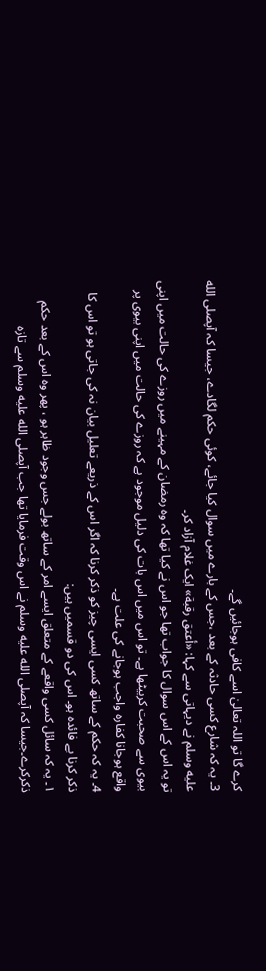کرے گا تو اللہ تعالیٰ اسے کافی ہوجائیں گے۔
3۔ یہ کہ شارع کسی حادثہ کے بعد ،جس کے بارے میں سوال کیا جائے، کوئی حکم لگادے، جیسا کہ آپصلى الله عليه وسلم نے دیہاتی سے کہا: «أعتق رقبة» ایک غلام آزاد کر۔
تو یہ اس کے اس سوال کا جواب تھا جو اس نے کیا تھا کہ وہ رمضان کے مہینے میں روزے کی حالت میں اپنی بیوی سے صحبت کربیٹھا ہے۔ تو اس میں اس بات کی دلیل موجود ہے کہ روزے کی حالت میں اپنی بیوی پر واقع ہوجانا کفارہ واجب ہوجانے کی علت ہے۔
4۔ یہ کہ حکم کے ساتھ کسی ایسی چیز کو ذکر کرنا کہ اگر اس کے ذریعے تعلیل بیان نہ کی جاتی ہو تو اس کا ذکر کرنا بے فائدہ ہو۔ اس کی دو قسمیں ہیں:
۱۔ یہ کہ سائل کسی واقعے کے متعلق ایسے امر کے ساتھ بولے جس وجود ظاہر ہو ، پھر وہ اس کے بعد حکم ذکرکرے۔جیسا کہ آپصلى الله عليه وسلم نے اس وقت فرمایا تھا جب آپصلى الله عليه وسلم سے تازہ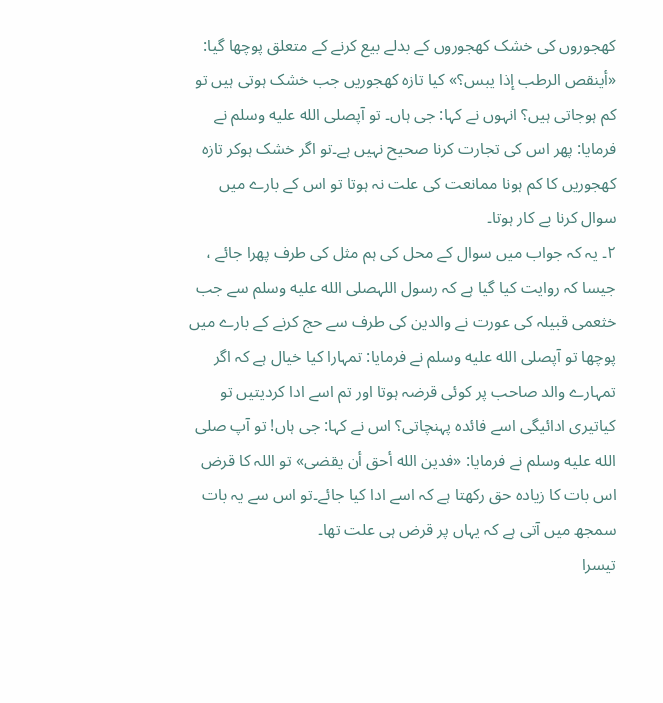کھجوروں کی خشک کھجوروں کے بدلے بیع کرنے کے متعلق پوچھا گیا: «أينقص الرطب إذا يبس؟» کیا تازہ کھجوریں جب خشک ہوتی ہیں تو کم ہوجاتی ہیں؟ انہوں نے کہا: جی ہاں۔ تو آپصلى الله عليه وسلم نے فرمایا: پھر اس کی تجارت کرنا صحیح نہیں ہے۔تو اگر خشک ہوکر تازہ کھجوریں کا کم ہونا ممانعت کی علت نہ ہوتا تو اس کے بارے میں سوال کرنا بے کار ہوتا۔
۲۔ یہ کہ جواب میں سوال کے محل کی ہم مثل کی طرف پھرا جائے ، جیسا کہ روایت کیا گیا ہے کہ رسول اللہصلى الله عليه وسلم سے جب خثعمی قبیلہ کی عورت نے والدین کی طرف سے حج کرنے کے بارے میں پوچھا تو آپصلى الله عليه وسلم نے فرمایا: تمہارا کیا خیال ہے کہ اگر تمہارے والد صاحب پر کوئی قرضہ ہوتا اور تم اسے ادا کردیتیں تو کیاتیری ادائیگی اسے فائدہ پہنچاتی؟ اس نے کہا: جی ہاں! تو آپ صلى الله عليه وسلم نے فرمایا: «فدين الله أحق أن يقضى» تو اللہ کا قرض اس بات کا زیادہ حق رکھتا ہے کہ اسے ادا کیا جائے۔تو اس سے یہ بات سمجھ میں آتی ہے کہ یہاں پر قرض ہی علت تھا۔
تیسرا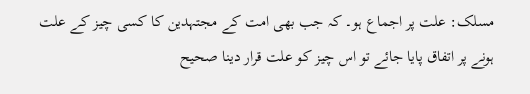مسلک: علت پر اجماع ہو۔ کہ جب بھی امت کے مجتہدین کا کسی چیز کے علت ہونے پر اتفاق پایا جائے تو اس چیز کو علت قرار دینا صحیح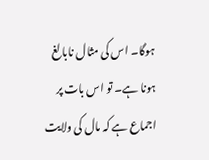ہوگا۔ اس کی مثال نابالغ ہونا ہے۔ تو اس بات پر اجماع ہے کہ مال کی ولایت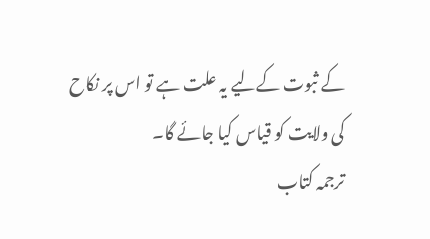کے ثبوت کےلیے یہ علت ہے تو اس پر نکاح کی ولایت کو قیاس کیا جائے گا۔
ترجمہ کتاب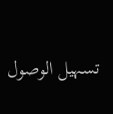تسہیل الوصول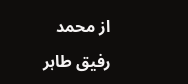از محمد رفیق طاہر